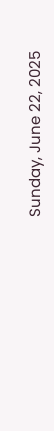Sunday, June 22, 2025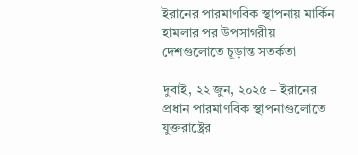ইরানের পারমাণবিক স্থাপনায় মার্কিন হামলার পর উপসাগরীয় দেশগুলোতে চূড়ান্ত সতর্কতা

দুবাই, ২২ জুন, ২০২৫ – ইরানের প্রধান পারমাণবিক স্থাপনাগুলোতে যুক্তরাষ্ট্রের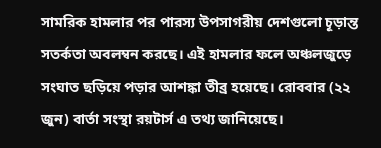সামরিক হামলার পর পারস্য উপসাগরীয় দেশগুলো চূড়ান্ত সতর্কতা অবলম্বন করছে। এই হামলার ফলে অঞ্চলজুড়ে সংঘাত ছড়িয়ে পড়ার আশঙ্কা তীব্র হয়েছে। রোববার (২২ জুন) বার্তা সংস্থা রয়টার্স এ তথ্য জানিয়েছে।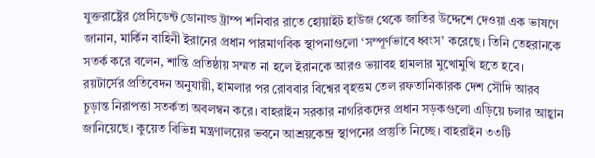যুক্তরাষ্ট্রের প্রেসিডেন্ট ডোনাল্ড ট্রাম্প শনিবার রাতে হোয়াইট হাউজ থেকে জাতির উদ্দেশে দেওয়া এক ভাষণে জানান, মার্কিন বাহিনী ইরানের প্রধান পারমাণবিক স্থাপনাগুলো ‘সম্পূর্ণভাবে ধ্বংস’ করেছে। তিনি তেহরানকে সতর্ক করে বলেন, শান্তি প্রতিষ্ঠায় সম্মত না হলে ইরানকে আরও ভয়াবহ হামলার মুখোমুখি হতে হবে।
রয়টার্সের প্রতিবেদন অনুযায়ী, হামলার পর রোববার বিশ্বের বৃহত্তম তেল রফতানিকারক দেশ সৌদি আরব চূড়ান্ত নিরাপত্তা সতর্কতা অবলম্বন করে। বাহরাইন সরকার নাগরিকদের প্রধান সড়কগুলো এড়িয়ে চলার আহ্বান জানিয়েছে। কুয়েত বিভিন্ন মন্ত্রণালয়ের ভবনে আশ্রয়কেন্দ্র স্থাপনের প্রস্তুতি নিচ্ছে। বাহরাইন ৩৩টি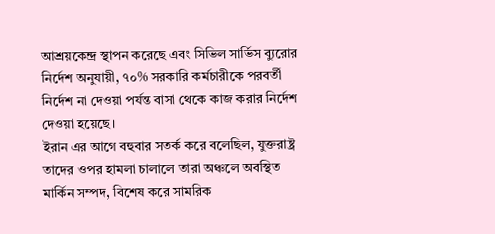আশ্রয়কেন্দ্র স্থাপন করেছে এবং সিভিল সার্ভিস ব্যুরোর নির্দেশ অনুযায়ী, ৭০% সরকারি কর্মচারীকে পরবর্তী নির্দেশ না দেওয়া পর্যন্ত বাসা থেকে কাজ করার নির্দেশ দেওয়া হয়েছে।
ইরান এর আগে বহুবার সতর্ক করে বলেছিল, যুক্তরাষ্ট্র তাদের ওপর হামলা চালালে তারা অঞ্চলে অবস্থিত মার্কিন সম্পদ, বিশেষ করে সামরিক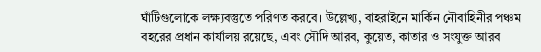ঘাঁটিগুলোকে লক্ষ্যবস্তুতে পরিণত করবে। উল্লেখ্য, বাহরাইনে মার্কিন নৌবাহিনীর পঞ্চম বহরের প্রধান কার্যালয় রয়েছে, এবং সৌদি আরব, কুয়েত, কাতার ও সংযুক্ত আরব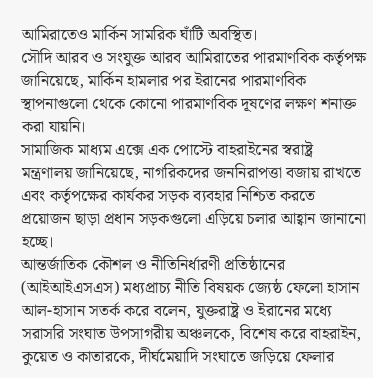আমিরাতেও মার্কিন সামরিক ঘাঁটি অবস্থিত।
সৌদি আরব ও সংযুক্ত আরব আমিরাতের পারমাণবিক কর্তৃপক্ষ জানিয়েছে, মার্কিন হামলার পর ইরানের পারমাণবিক স্থাপনাগুলো থেকে কোনো পারমাণবিক দূষণের লক্ষণ শনাক্ত করা যায়নি।
সামাজিক মাধ্যম এক্সে এক পোস্টে বাহরাইনের স্বরাষ্ট্র মন্ত্রণালয় জানিয়েছে, নাগরিকদের জননিরাপত্তা বজায় রাখতে এবং কর্তৃপক্ষের কার্যকর সড়ক ব্যবহার নিশ্চিত করতে প্রয়োজন ছাড়া প্রধান সড়কগুলো এড়িয়ে চলার আহ্বান জানানো হচ্ছে।
আন্তর্জাতিক কৌশল ও নীতিনির্ধারণী প্রতিষ্ঠানের (আইআইএসএস) মধ্যপ্রাচ্য নীতি বিষয়ক জ্যেষ্ঠ ফেলো হাসান আল-হাসান সতর্ক করে বলেন, যুক্তরাষ্ট্র ও ইরানের মধ্যে সরাসরি সংঘাত উপসাগরীয় অঞ্চলকে, বিশেষ করে বাহরাইন, কুয়েত ও কাতারকে, দীর্ঘমেয়াদি সংঘাতে জড়িয়ে ফেলার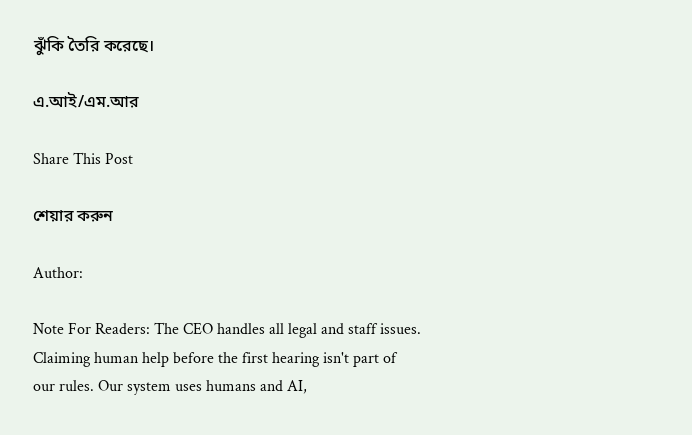ঝুঁকি তৈরি করেছে।

এ.আই/এম.আর

Share This Post

শেয়ার করুন

Author:

Note For Readers: The CEO handles all legal and staff issues. Claiming human help before the first hearing isn't part of our rules. Our system uses humans and AI,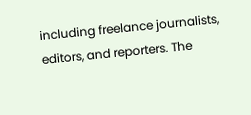including freelance journalists, editors, and reporters. The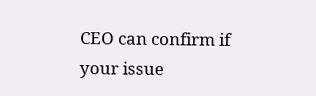CEO can confirm if your issue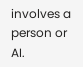involves a person or AI.